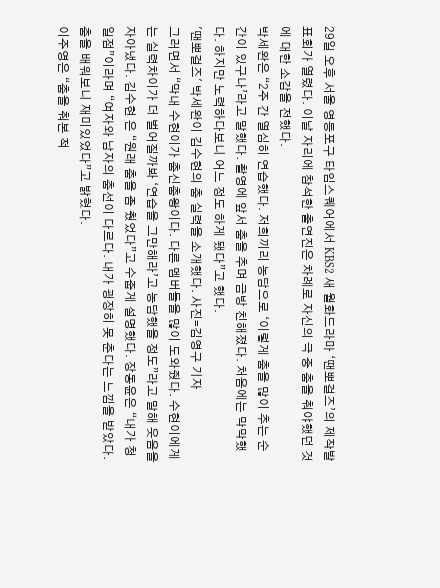29일 오후 서울 영등포구 타임스퀘어에서 KBS2 새 월화드라마 ‘땐뽀걸즈’의 제작발표회가 열렸다. 이날 자리에 참석한 출연진은 차례로 자신의 극 중 춤을 춰야했던 것에 대한 소감을 전했다.
박세완은 “2주 간 열심히 연습했다. 저희끼리 농담으로 ‘이렇게 춤을 많이 추는 순간이 있구나’라고 말했다. 촬영에 앞서 춤을 추며 금방 친해졌다. 처음에는 막막했다. 하지만 노력하다보니 어느 정도 하게 됐다”고 했다.
'땐뽀걸즈' 박세완이 김수현의 춤 실력을 소개했다. 사진=김영구 기자
그러면서 “막내 수현이가 춤신춤왕이다. 다른 멤버들을 많이 도와줬다. 수현이에게는 실력차이가 더 벌어질까봐 ‘연습을 그만해라’고 농담했을 정도”라고 말해 웃음을 자아냈다. 김수현 은 “원래 춤을 좀 췄었다”고 수줍게 설명했다. 장동윤은 “내가 청일점”이라며 “여자와 남자의 춤선이 다르다. 내가 굉장히 못 춘다는 느낌을 받았다. 춤을 배워보니 재미있었다”고 밝혔다.
이주영은 “춤을 춰본 적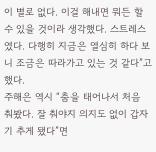이 별로 없다. 이걸 해내면 뭐든 할 수 있을 것이라 생각했다. 스트레스였다. 다행히 지금은 열심히 하다 보니 조금은 따라가고 있는 것 같다”고 했다.
주해은 역시 “춤을 태어나서 처음 춰봤다. 잘 춰야지 의지도 없이 갑자기 추게 됐다”면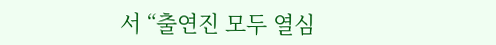서 “출연진 모두 열심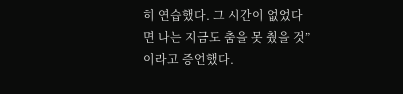히 연습했다. 그 시간이 없었다면 나는 지금도 춤을 못 췄을 것”이라고 증언했다.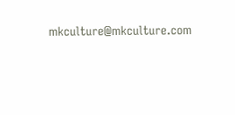mkculture@mkculture.com